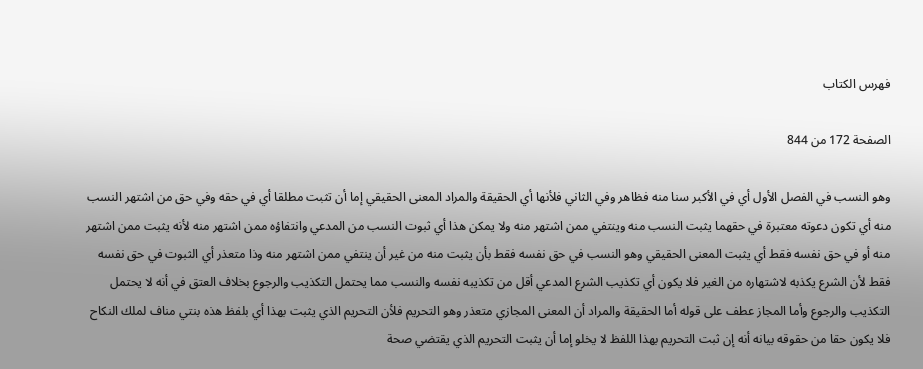فهرس الكتاب

الصفحة 172 من 844

وهو النسب في الفصل الأول أي في الأكبر سنا منه فظاهر وفي الثاني فلأنها أي الحقيقة والمراد المعنى الحقيقي إما أن تثبت مطلقا أي في حقه وفي حق من اشتهر النسب منه أي تكون دعوته معتبرة في حقهما يثبت النسب منه وينتفي ممن اشتهر منه ولا يمكن هذا أي ثبوت النسب من المدعي وانتفاؤه ممن اشتهر منه لأنه يثبت ممن اشتهر منه أو في حق نفسه فقط أي يثبت المعنى الحقيقي وهو النسب في حق نفسه فقط بأن يثبت منه من غير أن ينتفي ممن اشتهر منه وذا متعذر أي الثبوت في حق نفسه فقط لأن الشرع يكذبه لاشتهاره من الغير فلا يكون أي تكذيب الشرع المدعي أقل من تكذيبه نفسه والنسب مما يحتمل التكذيب والرجوع بخلاف العتق في أنه لا يحتمل التكذيب والرجوع وأما المجاز عطف على قوله أما الحقيقة والمراد أن المعنى المجازي متعذر وهو التحريم فلأن التحريم الذي يثبت بهذا أي بلفظ هذه بنتي مناف لملك النكاح فلا يكون حقا من حقوقه بيانه أنه إن ثبت التحريم بهذا اللفظ لا يخلو إما أن يثبت التحريم الذي يقتضي صحة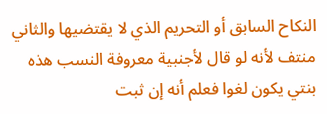النكاح السابق أو التحريم الذي لا يقتضيها والثاني منتف لأنه لو قال لأجنبية معروفة النسب هذه بنتي يكون لغوا فعلم أنه إن ثبت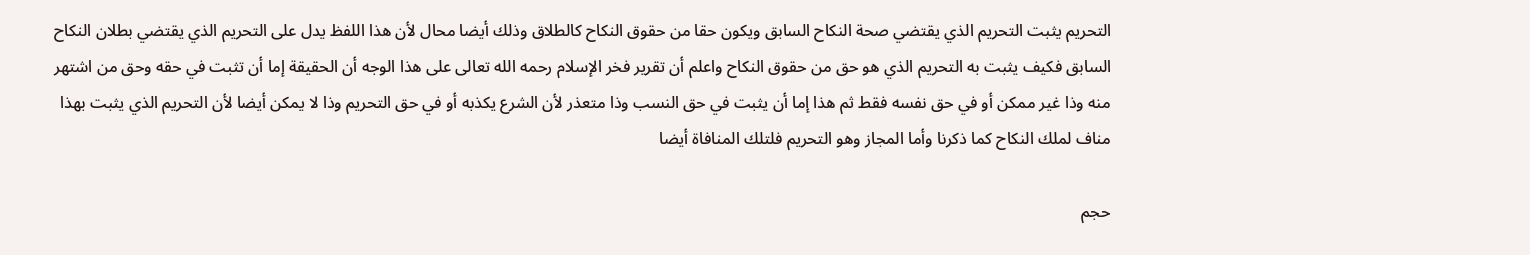التحريم يثبت التحريم الذي يقتضي صحة النكاح السابق ويكون حقا من حقوق النكاح كالطلاق وذلك أيضا محال لأن هذا اللفظ يدل على التحريم الذي يقتضي بطلان النكاح السابق فكيف يثبت به التحريم الذي هو حق من حقوق النكاح واعلم أن تقرير فخر الإسلام رحمه الله تعالى على هذا الوجه أن الحقيقة إما أن تثبت في حقه وحق من اشتهر منه وذا غير ممكن أو في حق نفسه فقط ثم هذا إما أن يثبت في حق النسب وذا متعذر لأن الشرع يكذبه أو في حق التحريم وذا لا يمكن أيضا لأن التحريم الذي يثبت بهذا مناف لملك النكاح كما ذكرنا وأما المجاز وهو التحريم فلتلك المنافاة أيضا

حجم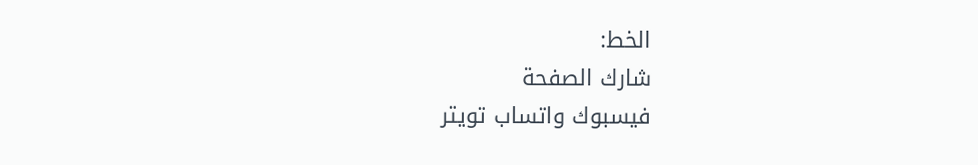الخط:
شارك الصفحة
فيسبوك واتساب تويتر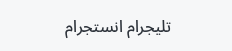تليجرام انستجرام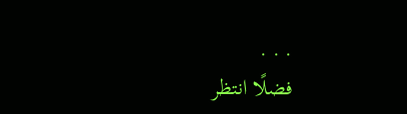. . .
فضلًا انتظر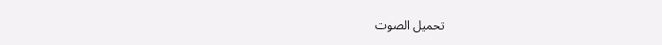تحميل الصوت